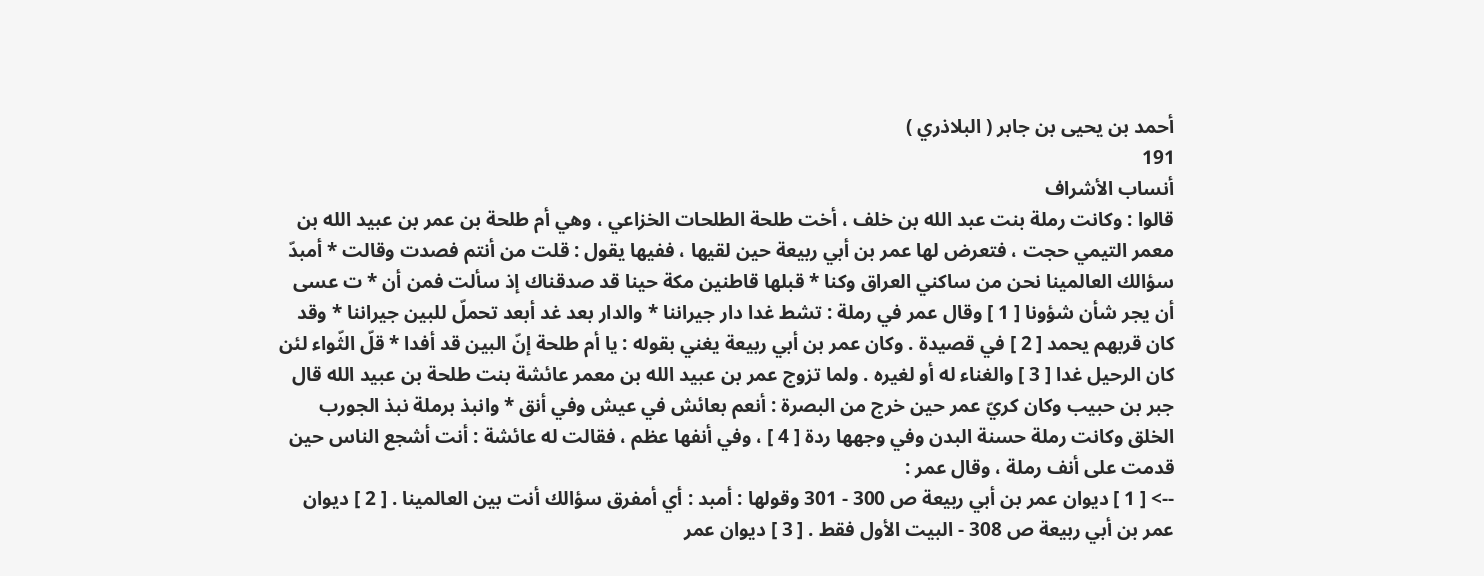أحمد بن يحيى بن جابر ( البلاذري )
191
أنساب الأشراف
قالوا : وكانت رملة بنت عبد الله بن خلف ، أخت طلحة الطلحات الخزاعي ، وهي أم طلحة بن عمر بن عبيد الله بن معمر التيمي حجت ، فتعرض لها عمر بن أبي ربيعة حين لقيها ، ففيها يقول : قلت من أنتم فصدت وقالت * أمبدّ سؤالك العالمينا نحن من ساكني العراق وكنا * قبلها قاطنين مكة حينا قد صدقناك إذ سألت فمن أن * ت عسى أن يجر شأن شؤونا [ 1 ] وقال عمر في رملة : تشط غدا دار جيراننا * والدار بعد غد أبعد تحملّ للبين جيراننا * وقد كان قربهم يحمد [ 2 ] في قصيدة . وكان عمر بن أبي ربيعة يغني بقوله : يا أم طلحة إنّ البين قد أفدا * قلّ الثّواء لئن كان الرحيل غدا [ 3 ] والغناء له أو لغيره . ولما تزوج عمر بن عبيد الله بن معمر عائشة بنت طلحة بن عبيد الله قال جبر بن حبيب وكان كريّ عمر حين خرج من البصرة : أنعم بعائش في عيش وفي أنق * وانبذ برملة نبذ الجورب الخلق وكانت رملة حسنة البدن وفي وجهها ردة [ 4 ] ، وفي أنفها عظم ، فقالت له عائشة : أنت أشجع الناس حين قدمت على أنف رملة ، وقال عمر :
--> [ 1 ] ديوان عمر بن أبي ربيعة ص 300 - 301 وقولها : أمبد : أي أمفرق سؤالك أنت بين العالمينا . [ 2 ] ديوان عمر بن أبي ربيعة ص 308 - البيت الأول فقط . [ 3 ] ديوان عمر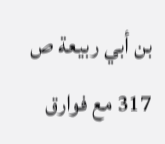بن أبي ربيعة ص 317 مع فوارق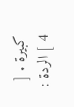كبيرة . [ 4 ] الردة :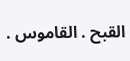القبح . القاموس .